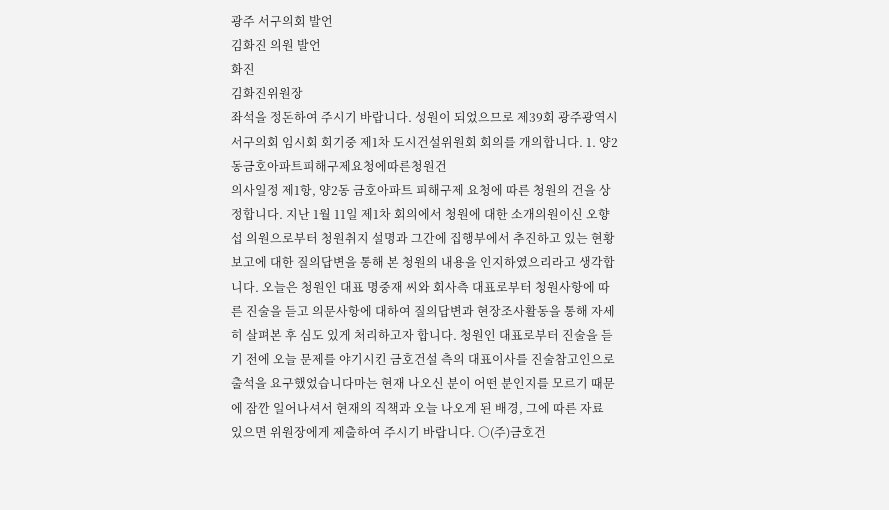광주 서구의회 발언
김화진 의원 발언
화진
김화진위원장
좌석을 정돈하여 주시기 바랍니다. 성원이 되었으므로 제39회 광주광역시 서구의회 임시회 회기중 제1차 도시건설위원회 회의를 개의합니다. 1. 양2동금호아파트피해구제요청에따른청원건
의사일정 제1항, 양2동 금호아파트 피해구제 요청에 따른 청원의 건을 상정합니다. 지난 1월 11일 제1차 회의에서 청원에 대한 소개의원이신 오향섭 의원으로부터 청원취지 설명과 그간에 집행부에서 추진하고 있는 현황보고에 대한 질의답변을 통해 본 청원의 내용을 인지하였으리라고 생각합니다. 오늘은 청원인 대표 명중재 씨와 회사측 대표로부터 청원사항에 따른 진술을 듣고 의문사항에 대하여 질의답변과 현장조사활동을 통해 자세히 살펴본 후 심도 있게 처리하고자 합니다. 청원인 대표로부터 진술을 듣기 전에 오늘 문제를 야기시킨 금호건설 측의 대표이사를 진술참고인으로 출석을 요구했었습니다마는 현재 나오신 분이 어떤 분인지를 모르기 때문에 잠깐 일어나셔서 현재의 직책과 오늘 나오게 된 배경, 그에 따른 자료 있으면 위원장에게 제출하여 주시기 바랍니다. ○(주)금호건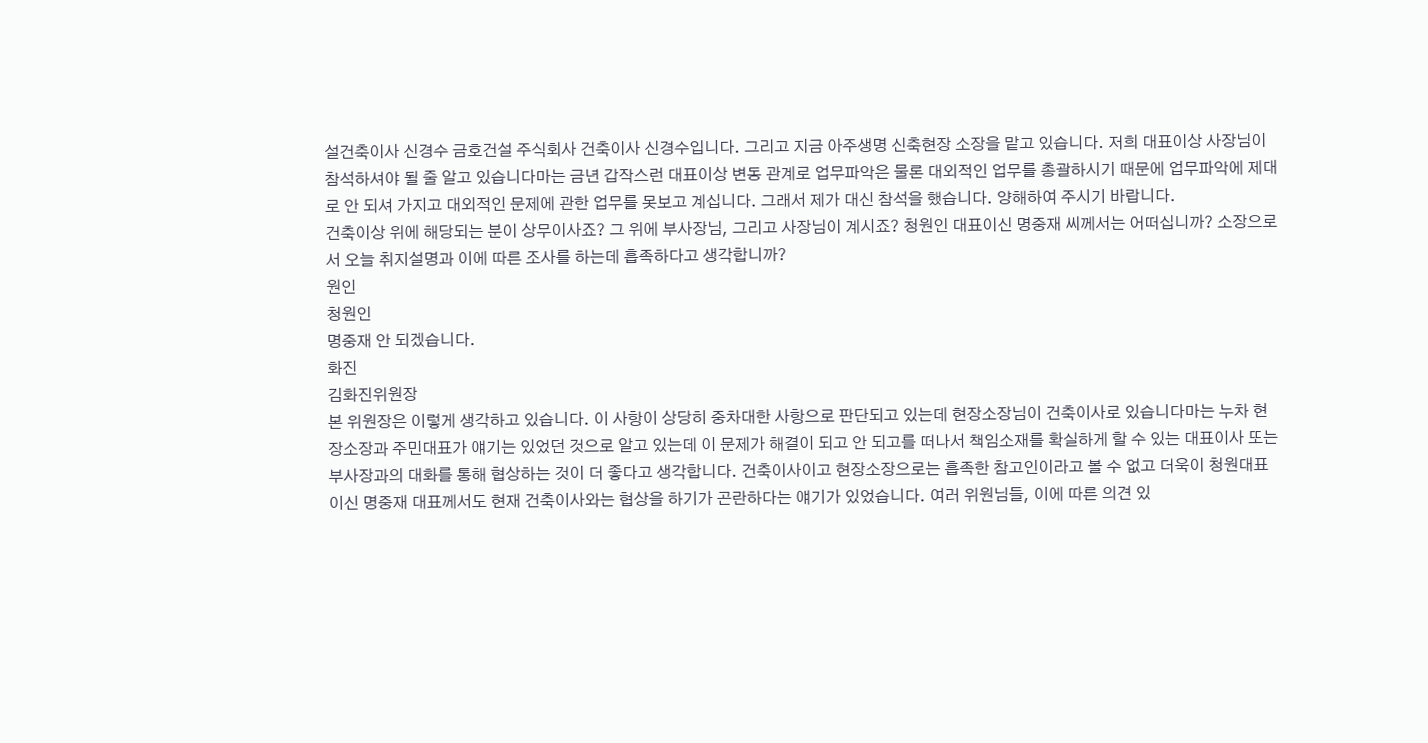설건축이사 신경수 금호건설 주식회사 건축이사 신경수입니다. 그리고 지금 아주생명 신축현장 소장을 맡고 있습니다. 저희 대표이상 사장님이 참석하셔야 될 줄 알고 있습니다마는 금년 갑작스런 대표이상 변동 관계로 업무파악은 물론 대외적인 업무를 총괄하시기 때문에 업무파악에 제대로 안 되셔 가지고 대외적인 문제에 관한 업무를 못보고 계십니다. 그래서 제가 대신 참석을 했습니다. 양해하여 주시기 바랍니다.
건축이상 위에 해당되는 분이 상무이사죠? 그 위에 부사장님, 그리고 사장님이 계시죠? 청원인 대표이신 명중재 씨께서는 어떠십니까? 소장으로서 오늘 취지설명과 이에 따른 조사를 하는데 흡족하다고 생각합니까?
원인
청원인
명중재 안 되겠습니다.
화진
김화진위원장
본 위원장은 이렇게 생각하고 있습니다. 이 사항이 상당히 중차대한 사항으로 판단되고 있는데 현장소장님이 건축이사로 있습니다마는 누차 현장소장과 주민대표가 얘기는 있었던 것으로 알고 있는데 이 문제가 해결이 되고 안 되고를 떠나서 책임소재를 확실하게 할 수 있는 대표이사 또는 부사장과의 대화를 통해 협상하는 것이 더 좋다고 생각합니다. 건축이사이고 현장소장으로는 흡족한 참고인이라고 볼 수 없고 더욱이 청원대표이신 명중재 대표께서도 현재 건축이사와는 협상을 하기가 곤란하다는 얘기가 있었습니다. 여러 위원님들, 이에 따른 의견 있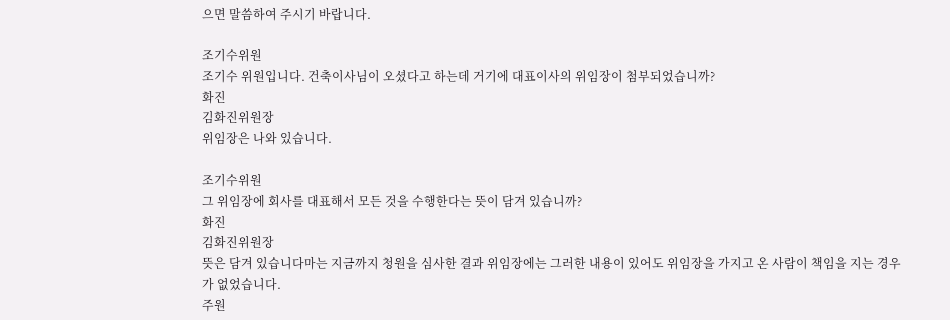으면 말씀하여 주시기 바랍니다.

조기수위원
조기수 위원입니다. 건축이사님이 오셨다고 하는데 거기에 대표이사의 위임장이 첨부되었습니까?
화진
김화진위원장
위임장은 나와 있습니다.

조기수위원
그 위임장에 회사를 대표해서 모든 것을 수행한다는 뜻이 담겨 있습니까?
화진
김화진위원장
뜻은 담겨 있습니다마는 지금까지 청원을 심사한 결과 위임장에는 그러한 내용이 있어도 위임장을 가지고 온 사람이 책임을 지는 경우가 없었습니다.
주원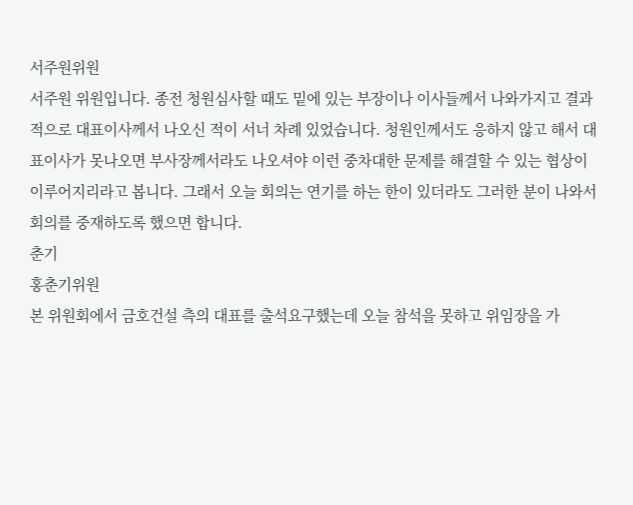서주원위원
서주원 위원입니다. 종전 청원심사할 때도 밑에 있는 부장이나 이사들께서 나와가지고 결과적으로 대표이사께서 나오신 적이 서너 차례 있었습니다. 청원인께서도 응하지 않고 해서 대표이사가 못나오면 부사장께서라도 나오셔야 이런 중차대한 문제를 해결할 수 있는 협상이 이루어지리라고 봅니다. 그래서 오늘 회의는 연기를 하는 한이 있더라도 그러한 분이 나와서 회의를 중재하도록 했으면 합니다.
춘기
홍춘기위원
본 위원회에서 금호건설 측의 대표를 출석요구했는데 오늘 참석을 못하고 위임장을 가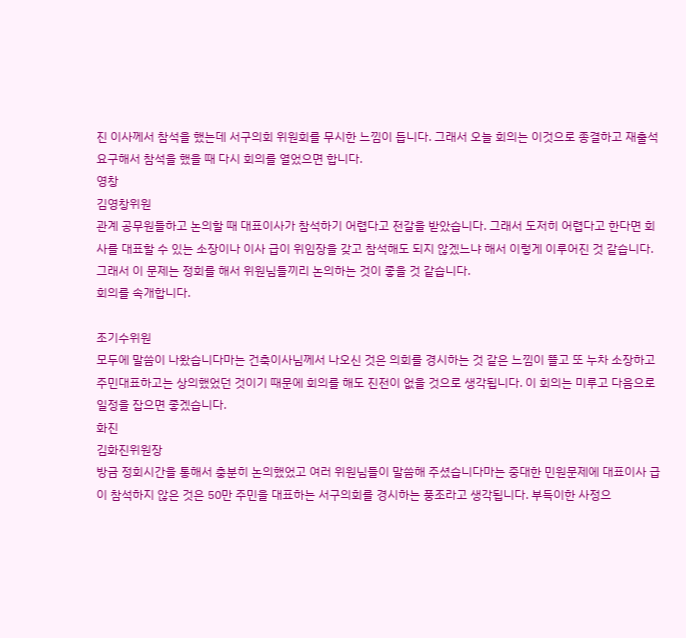진 이사께서 참석을 했는데 서구의회 위원회를 무시한 느낌이 듭니다. 그래서 오늘 회의는 이것으로 종결하고 재출석 요구해서 참석을 했을 때 다시 회의를 열었으면 합니다.
영창
김영창위원
관계 공무원들하고 논의할 때 대표이사가 참석하기 어렵다고 전갈을 받았습니다. 그래서 도저히 어렵다고 한다면 회사를 대표할 수 있는 소장이나 이사 급이 위임장을 갖고 참석해도 되지 않겠느냐 해서 이렇게 이루어진 것 같습니다. 그래서 이 문제는 정회를 해서 위원님들끼리 논의하는 것이 좋을 것 같습니다.
회의를 속개합니다.

조기수위원
모두에 말씀이 나왔습니다마는 건축이사님께서 나오신 것은 의회를 경시하는 것 같은 느낌이 뜰고 또 누차 소장하고 주민대표하고는 상의했었던 것이기 때문에 회의를 해도 진전이 없을 것으로 생각됩니다. 이 회의는 미루고 다음으로 일정을 잡으면 좋겠습니다.
화진
김화진위원장
방금 정회시간을 통해서 충분히 논의했었고 여러 위원님들이 말씀해 주셨습니다마는 중대한 민원문제에 대표이사 급이 참석하지 않은 것은 50만 주민을 대표하는 서구의회를 경시하는 풍조라고 생각됩니다. 부득이한 사정으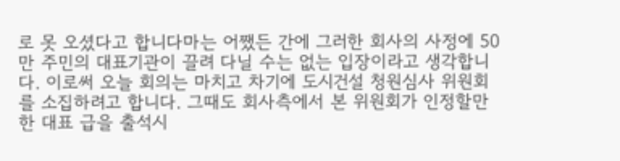로 못 오셨다고 합니다마는 어쨌든 간에 그러한 회사의 사정에 50만 주민의 대표기관이 끌려 다닐 수는 없는 입장이라고 생각합니다. 이로써 오늘 회의는 마치고 차기에 도시건설 청원심사 위원회를 소집하려고 합니다. 그때도 회사측에서 본 위원회가 인정할만한 대표 급을 출석시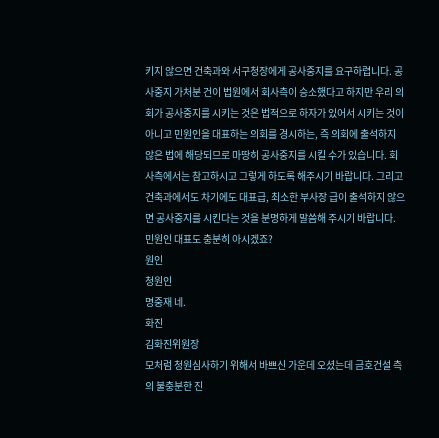키지 않으면 건축과와 서구청장에게 공사중지를 요구하렵니다. 공사중지 가처분 건이 법원에서 회사측이 승소했다고 하지만 우리 의회가 공사중지를 시키는 것은 법적으로 하자가 있어서 시키는 것이 아니고 민원인을 대표하는 의회를 경시하는, 즉 의회에 출석하지 않은 법에 해당되므로 마땅히 공사중지를 시킬 수가 있습니다. 회사측에서는 참고하시고 그렇게 하도록 해주시기 바랍니다. 그리고 건축과에서도 차기에도 대표급, 최소한 부사장 급이 출석하지 않으면 공사중지를 시킨다는 것을 분명하게 말씀해 주시기 바랍니다. 민원인 대표도 충분히 아시겠죠?
원인
청원인
명중재 네.
화진
김화진위원장
모처럼 청원심사하기 위해서 바쁘신 가운데 오셨는데 금호건설 측의 불충분한 진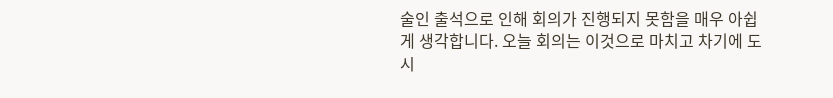술인 출석으로 인해 회의가 진행되지 못함을 매우 아쉽게 생각합니다. 오늘 회의는 이것으로 마치고 차기에 도시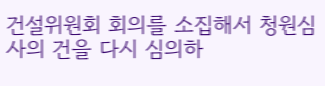건설위원회 회의를 소집해서 청원심사의 건을 다시 심의하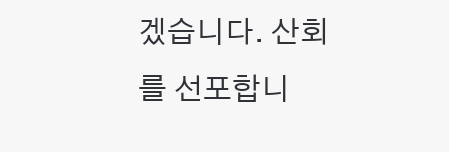겠습니다. 산회를 선포합니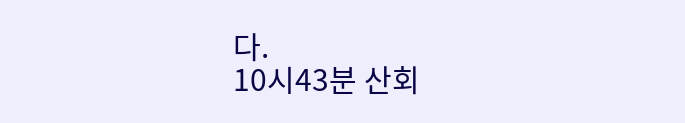다.
10시43분 산회